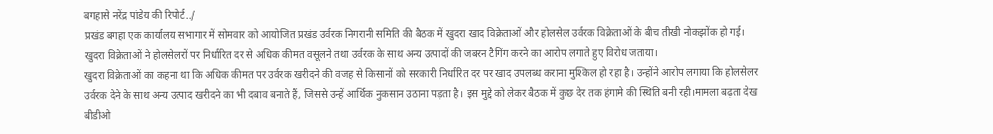बगहासे नरेंद्र पांडेय की रिपोर्ट../
प्रखंड बगहा एक कार्यालय सभागार में सोमवार को आयोजित प्रखंड उर्वरक निगरानी समिति की बैठक में खुदरा खाद विक्रेताओं और होलसेल उर्वरक विक्रेताओं के बीच तीखी नोकझोंक हो गई। खुदरा विक्रेताओं ने होलसेलरों पर निर्धारित दर से अधिक कीमत वसूलने तथा उर्वरक के साथ अन्य उत्पादों की जबरन टैगिंग करने का आरोप लगाते हुए विरोध जताया।
खुदरा विक्रेताओं का कहना था कि अधिक कीमत पर उर्वरक खरीदने की वजह से किसानों को सरकारी निर्धारित दर पर खाद उपलब्ध कराना मुश्किल हो रहा है। उन्होंने आरोप लगाया कि होलसेलर उर्वरक देने के साथ अन्य उत्पाद खरीदने का भी दबाव बनाते हैं, जिससे उन्हें आर्थिक नुकसान उठाना पड़ता है। इस मुद्दे को लेकर बैठक में कुछ देर तक हंगामे की स्थिति बनी रही।मामला बढ़ता देख बीडीओ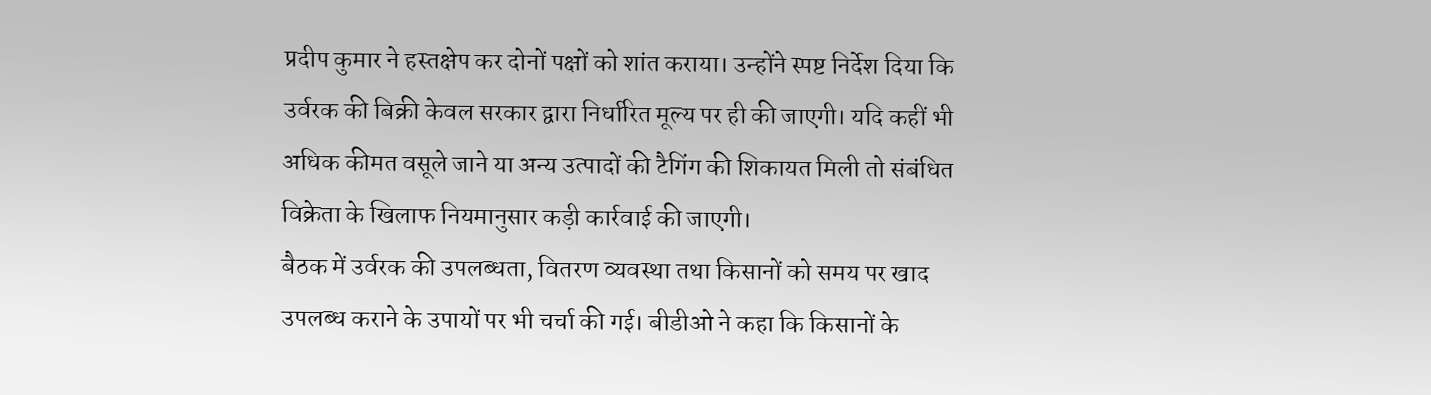प्रदीप कुमार ने हस्तक्षेप कर दोनों पक्षों को शांत कराया। उन्होंने स्पष्ट निर्देश दिया कि उर्वरक की बिक्री केवल सरकार द्वारा निर्धारित मूल्य पर ही की जाएगी। यदि कहीं भी अधिक कीमत वसूले जाने या अन्य उत्पादों की टैगिंग की शिकायत मिली तो संबंधित विक्रेता के खिलाफ नियमानुसार कड़ी कार्रवाई की जाएगी।
बैठक में उर्वरक की उपलब्धता, वितरण व्यवस्था तथा किसानों को समय पर खाद उपलब्ध कराने के उपायों पर भी चर्चा की गई। बीडीओ ने कहा कि किसानों के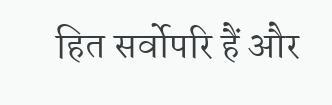हित सर्वोपरि हैं और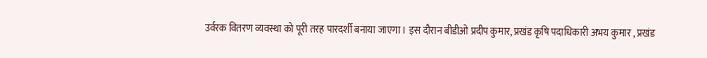उर्वरक वितरण व्यवस्था को पूरी तरह पारदर्शी बनाया जाएगा। इस दौरान बीडीओ प्रदीप कुमार, प्रखंड कृषि पदाधिकारी अभय कुमार , प्रखंड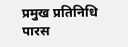प्रमुख प्रतिनिधि पारस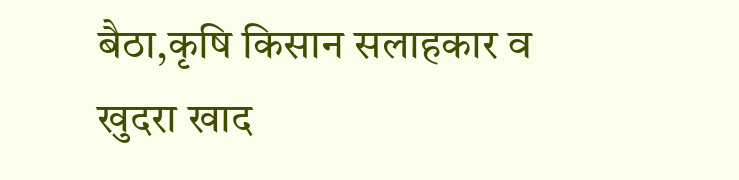बैठा,कृषि किसान सलाहकार व खुदरा खाद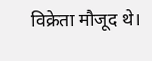विक्रेता मौजूद थे।